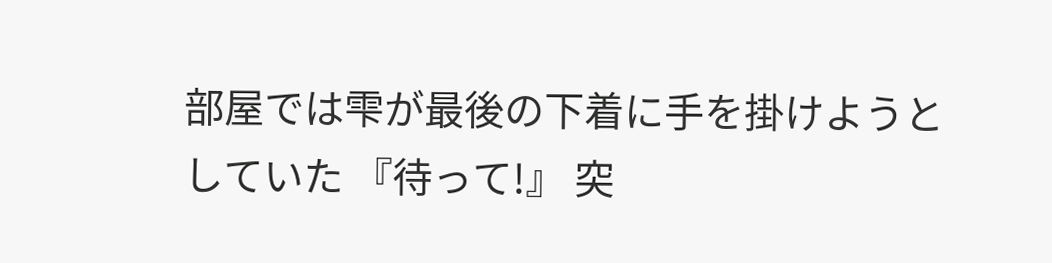部屋では雫が最後の下着に手を掛けようとしていた 『待って!』 突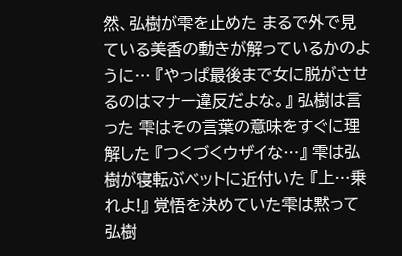然、弘樹が雫を止めた まるで外で見ている美香の動きが解っているかのように… 『やっぱ最後まで女に脱がさせるのはマナー違反だよな。』 弘樹は言った 雫はその言葉の意味をすぐに理解した 『つくづくウザイな…』 雫は弘樹が寝転ぶベットに近付いた 『上…乗れよ!』 覚悟を決めていた雫は黙って弘樹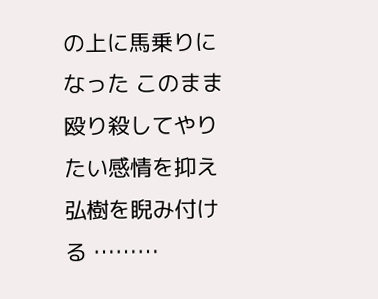の上に馬乗りになった このまま殴り殺してやりたい感情を抑え弘樹を睨み付ける ………